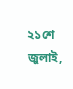২১শে জুলাই,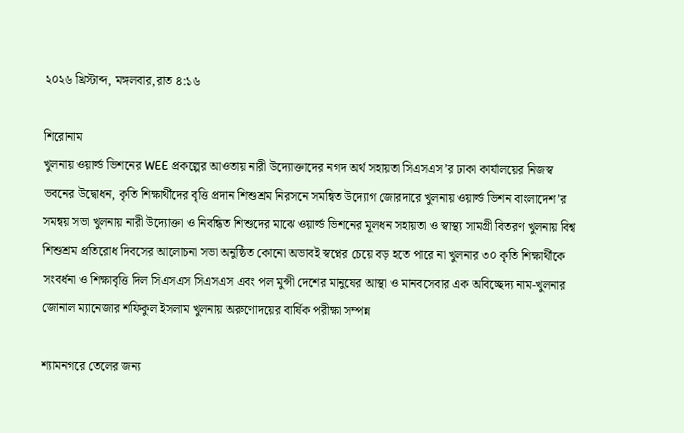২০২৬ খ্রিস্টাব্দ, মঙ্গলবার,রাত ৪:১৬

শিরোনাম
খুলনায় ওয়ার্ল্ড ভিশনের WEE প্রকল্পের আওতায় নারী উদ্যোক্তাদের নগদ অর্থ সহায়তা সিএসএস’র ঢাকা কার্যালয়ের নিজস্ব ভবনের উদ্বোধন, কৃতি শিক্ষার্থীদের বৃত্তি প্রদান শিশুশ্রম নিরসনে সমন্বিত উদ্যোগ জোরদারে খুলনায় ওয়ার্ল্ড ভিশন বাংলাদেশ’র সমন্বয় সভা খুলনায় নারী উদ্যোক্তা ও নিবন্ধিত শিশুদের মাঝে ওয়ার্ল্ড ভিশনের মূলধন সহায়তা ও স্বাস্থ্য সামগ্রী বিতরণ খুলনায় বিশ্ব শিশুশ্রম প্রতিরোধ দিবসের আলোচনা সভা অনুষ্ঠিত কোনো অভাবই স্বপ্নের চেয়ে বড় হতে পারে না খুলনার ৩০ কৃতি শিক্ষার্থীকে সংবর্ধনা ও শিক্ষাবৃত্তি দিল সিএসএস সিএসএস এবং পল মুন্সী দেশের মানুষের আস্থা ও মানবসেবার এক অবিচ্ছেদ্য নাম-খুলনার জোনাল ম্যানেজার শফিকুল ইসলাম খুলনায় অরুণোদয়ের বার্ষিক পরীক্ষা সম্পন্ন

শ্যামনগরে তেলের জন্য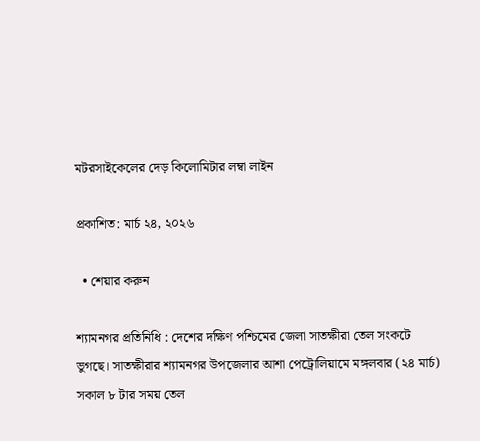মটরসাইকেলের দেড় কিলোমিটার লম্বা লাইন

প্রকাশিত: মার্চ ২৪, ২০২৬

  • শেয়ার করুন

শ্যামনগর প্রতিনিধি : দেশের দক্ষিণ পশ্চিমের জেলা সাতক্ষীরা তেল সংকটে ভুগছে। সাতক্ষীরার শ্যামনগর উপজেলার আশা পেট্রোলিয়ামে মঙ্গলবার (২৪ মার্চ) সকাল ৮ টার সময় তেল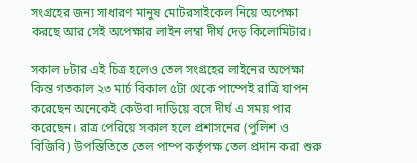সংগ্রহের জন্য সাধারণ মানুষ মোটরসাইকেল নিয়ে অপেক্ষা করছে আর সেই অপেক্ষার লাইন লম্বা দীর্ঘ দেড় কিলোমিটার।

সকাল ৮টার এই চিত্র হলেও তেল সংগ্রহের লাইনের অপেক্ষা কিন্ত গতকাল ২৩ মার্চ বিকাল ৫টা থেকে পাম্পেই রাত্রি যাপন করেছেন অনেকেই কেউবা দাড়িয়ে বসে দীর্ঘ এ সময় পার করেছেন। রাত্র পেরিয়ে সকাল হলে প্রশাসনের (পুলিশ ও বিজিবি) উপস্তিতিতে তেল পাম্প কর্তৃপক্ষ তেল প্রদান করা শুরু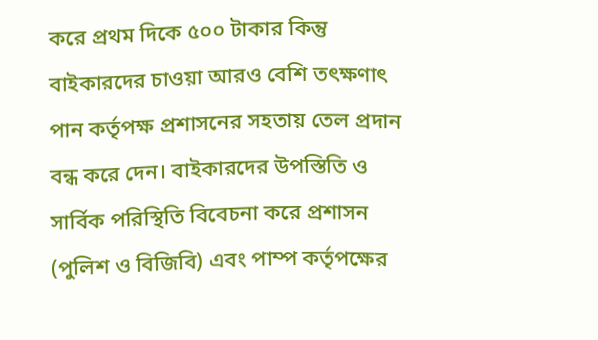করে প্রথম দিকে ৫০০ টাকার কিন্তু বাইকারদের চাওয়া আরও বেশি তৎক্ষণাৎ পান কর্তৃপক্ষ প্রশাসনের সহতায় তেল প্রদান বন্ধ করে দেন। বাইকারদের উপস্তিতি ও সার্বিক পরিস্থিতি বিবেচনা করে প্রশাসন (পুলিশ ও বিজিবি) এবং পাম্প কর্তৃপক্ষের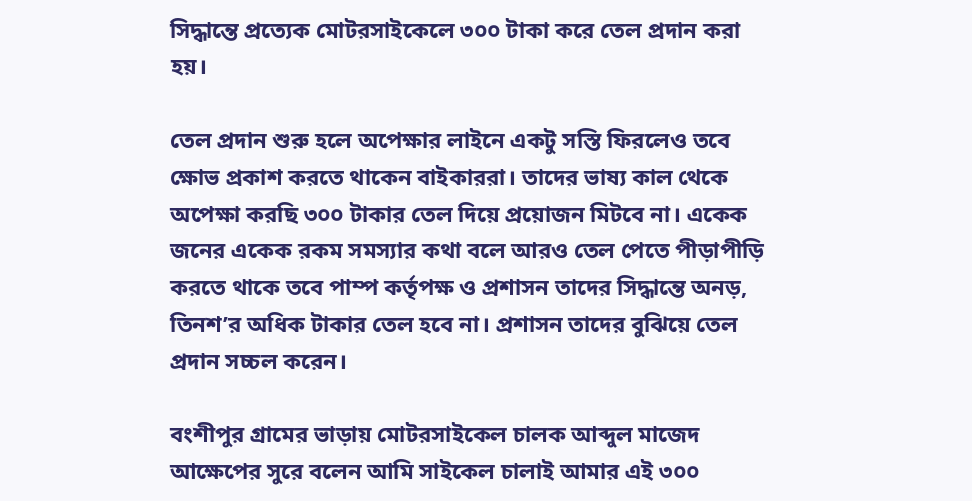সিদ্ধান্তে প্রত্যেক মোটরসাইকেলে ৩০০ টাকা করে তেল প্রদান করা হয়।

তেল প্রদান শুরু হলে অপেক্ষার লাইনে একটু সস্তি ফিরলেও তবে ক্ষোভ প্রকাশ করতে থাকেন বাইকাররা। তাদের ভাষ্য কাল থেকে অপেক্ষা করছি ৩০০ টাকার তেল দিয়ে প্রয়োজন মিটবে না। একেক জনের একেক রকম সমস্যার কথা বলে আরও তেল পেতে পীড়াপীড়ি করতে থাকে তবে পাম্প কর্তৃপক্ষ ও প্রশাসন তাদের সিদ্ধান্তে অনড়, তিনশ’র অধিক টাকার তেল হবে না। প্রশাসন তাদের বুঝিয়ে তেল প্রদান সচ্চল করেন।

বংশীপুর গ্রামের ভাড়ায় মোটরসাইকেল চালক আব্দুল মাজেদ আক্ষেপের সুরে বলেন আমি সাইকেল চালাই আমার এই ৩০০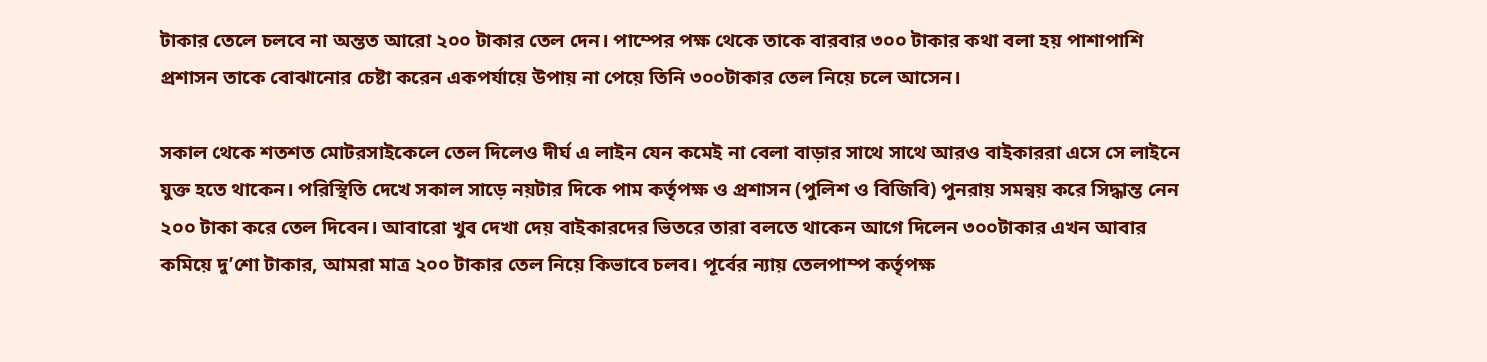টাকার তেলে চলবে না অন্তত আরো ২০০ টাকার তেল দেন। পাম্পের পক্ষ থেকে তাকে বারবার ৩০০ টাকার কথা বলা হয় পাশাপাশি প্রশাসন তাকে বোঝানোর চেষ্টা করেন একপর্যায়ে উপায় না পেয়ে তিনি ৩০০টাকার তেল নিয়ে চলে আসেন।

সকাল থেকে শতশত মোটরসাইকেলে তেল দিলেও দীর্ঘ এ লাইন যেন কমেই না বেলা বাড়ার সাথে সাথে আরও বাইকাররা এসে সে লাইনে যুক্ত হতে থাকেন। পরিস্থিতি দেখে সকাল সাড়ে নয়টার দিকে পাম কর্তৃপক্ষ ও প্রশাসন (পুলিশ ও বিজিবি) পুনরায় সমন্বয় করে সিদ্ধান্ত নেন ২০০ টাকা করে তেল দিবেন। আবারো খুব দেখা দেয় বাইকারদের ভিতরে তারা বলতে থাকেন আগে দিলেন ৩০০টাকার এখন আবার কমিয়ে দু’শো টাকার, আমরা মাত্র ২০০ টাকার তেল নিয়ে কিভাবে চলব। পূর্বের ন্যায় তেলপাম্প কর্তৃপক্ষ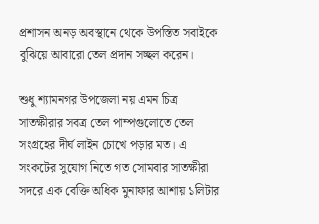প্রশাসন অনড় অবস্থানে থেকে উপস্তিত সবাইকে বুঝিয়ে আবারো তেল প্রদান সচ্ছল করেন।

শুধু শ্যামনগর উপজেলা নয় এমন চিত্র সাতক্ষীরার সবত্র তেল পাম্পগুলোতে তেল সংগ্রহের দীর্ঘ লাইন চোখে পড়ার মত। এ সংকটের সুযোগ নিতে গত সোমবার সাতক্ষীরা সদরে এক বেক্তি অধিক মুনাফার আশায় ১লিটার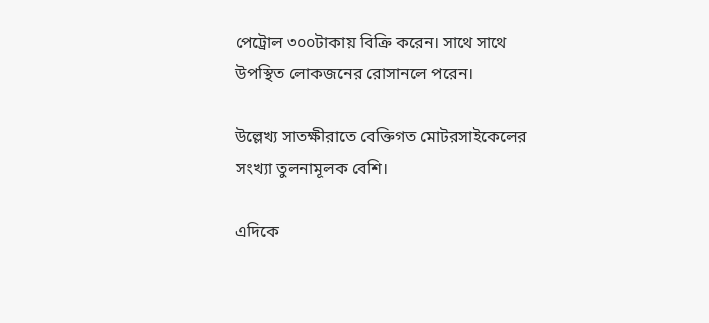পেট্রোল ৩০০টাকায় বিক্রি করেন। সাথে সাথে উপস্থিত লোকজনের রোসানলে পরেন।

উল্লেখ্য সাতক্ষীরাতে বেক্তিগত মোটরসাইকেলের সংখ্যা তুলনামূলক বেশি।

এদিকে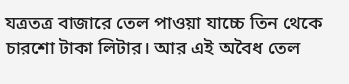যত্রতত্র বাজারে তেল পাওয়া যাচ্চে তিন থেকে চারশো টাকা লিটার। আর এই অবৈধ তেল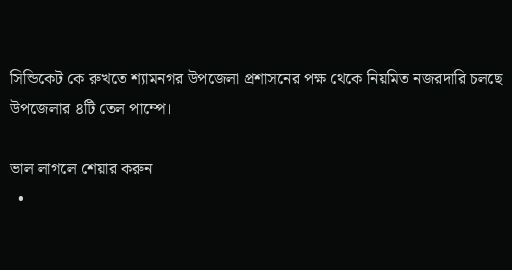সিন্ডিকেট কে রুখতে শ্যামনগর উপজেলা প্রশাসনের পক্ষ থেকে নিয়মিত নজরদারি চলছে উপজেলার ৪টি তেল পাম্পে।

ভাল লাগলে শেয়ার করুন
  •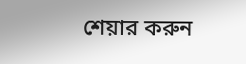শেয়ার করুন